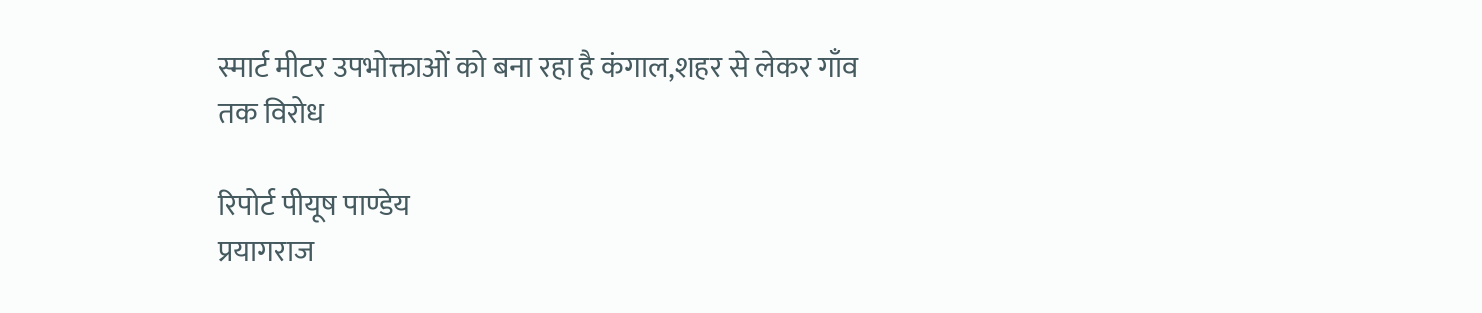स्मार्ट मीटर उपभोक्ताओं को बना रहा है कंगाल,शहर से लेकर गाँव तक विरोध

रिपोर्ट पीयूष पाण्डेय
प्रयागराज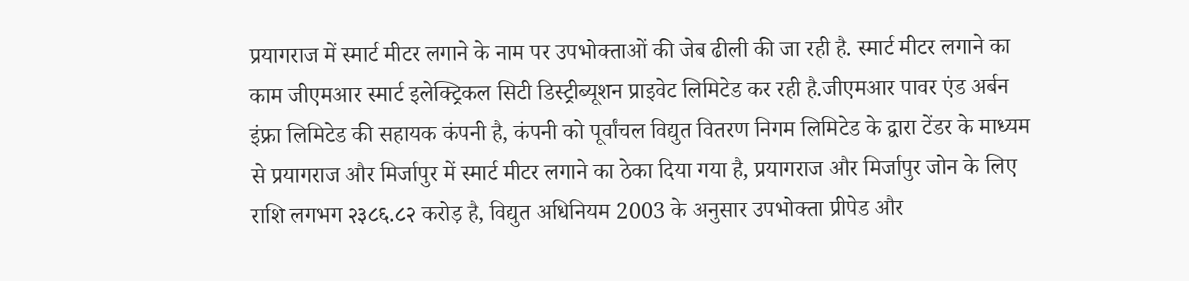प्रयागराज में स्मार्ट मीटर लगाने के नाम पर उपभोक्ताओं की जेब ढीली की जा रही है. स्मार्ट मीटर लगाने का काम जीएमआर स्मार्ट इलेक्ट्रिकल सिटी डिस्ट्रीब्यूशन प्राइवेट लिमिटेड कर रही है.जीएमआर पावर एंड अर्बन इंफ्रा लिमिटेड की सहायक कंपनी है, कंपनी को पूर्वांचल विद्युत वितरण निगम लिमिटेड के द्वारा टेंडर के माध्यम से प्रयागराज और मिर्जापुर में स्मार्ट मीटर लगाने का ठेका दिया गया है, प्रयागराज और मिर्जापुर जोन के लिए राशि लगभग २३८६.८२ करोड़ है, विद्युत अधिनियम 2003 के अनुसार उपभोक्ता प्रीपेड और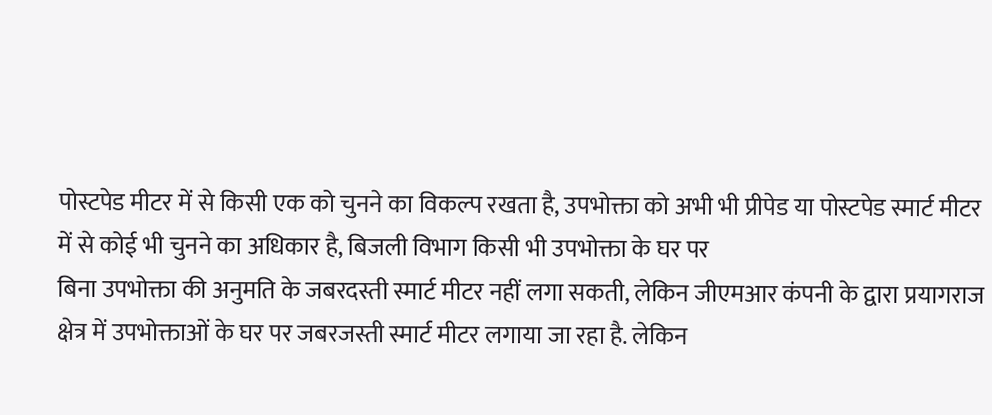पोस्टपेड मीटर में से किसी एक को चुनने का विकल्प रखता है, उपभोक्ता को अभी भी प्रीपेड या पोस्टपेड स्मार्ट मीटर में से कोई भी चुनने का अधिकार है, बिजली विभाग किसी भी उपभोक्ता के घर पर
बिना उपभोक्ता की अनुमति के जबरदस्ती स्मार्ट मीटर नहीं लगा सकती, लेकिन जीएमआर कंपनी के द्वारा प्रयागराज क्षेत्र में उपभोक्ताओं के घर पर जबरजस्ती स्मार्ट मीटर लगाया जा रहा है. लेकिन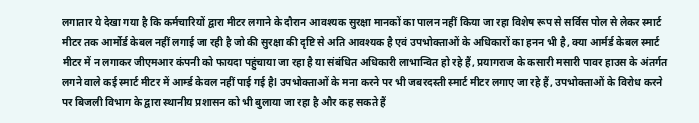लगातार ये देखा गया है कि कर्मचारियों द्वारा मीटर लगाने के दौरान आवश्यक सुरक्षा मानकों का पालन नहीं किया जा रहा विशेष रूप से सर्विस पोल से लेकर स्मार्ट मीटर तक आर्मोर्ड केबल नहीं लगाई जा रही है जो की सुरक्षा की दृष्टि से अति आवश्यक है एवं उपभोक्ताओं के अधिकारों का हनन भी है, क्या आर्मर्ड केबल स्मार्ट मीटर में न लगाकर जीएमआर कंपनी को फायदा पहुंचाया जा रहा है या संबंधित अधिकारी लाभान्वित हो रहे हैं, प्रयागराज के कसारी मसारी पावर हाउस के अंतर्गत लगने वाले कई स्मार्ट मीटर में आर्म्ड केवल नहीं पाई गई हैl उपभोक्ताओं के मना करने पर भी जबरदस्ती स्मार्ट मीटर लगाए जा रहे हैं, उपभोक्ताओं के विरोध करने पर बिजली विभाग के द्वारा स्थानीय प्रशासन को भी बुलाया जा रहा है और कह सकते हैं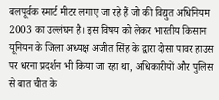बलपूर्वक स्मार्ट मीटर लगाए जा रहे हैं जो की विद्युत अधिनियम 2003 का उल्लंघन है। इस विषय को लेकर भारतीय किसान यूनियन के जिला अध्यक्ष अजीत सिंह के द्वारा दोसा पावर हाउस पर धरना प्रदर्शन भी किया जा रहा था, अधिकारीयों और पुलिस से बात चीत के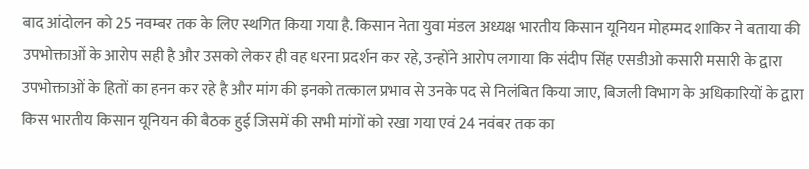बाद आंदोलन को 25 नवम्बर तक के लिए स्थगित किया गया है. किसान नेता युवा मंडल अध्यक्ष भारतीय किसान यूनियन मोहम्मद शाकिर ने बताया की उपभोक्ताओं के आरोप सही है और उसको लेकर ही वह धरना प्रदर्शन कर रहे, उन्होंने आरोप लगाया कि संदीप सिंह एसडीओ कसारी मसारी के द्वारा उपभोक्ताओं के हितों का हनन कर रहे है और मांग की इनको तत्काल प्रभाव से उनके पद से निलंबित किया जाए, बिजली विभाग के अधिकारियों के द्वारा किस भारतीय किसान यूनियन की बैठक हुई जिसमें की सभी मांगों को रखा गया एवं 24 नवंबर तक का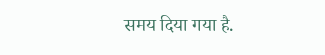समय दिया गया है.